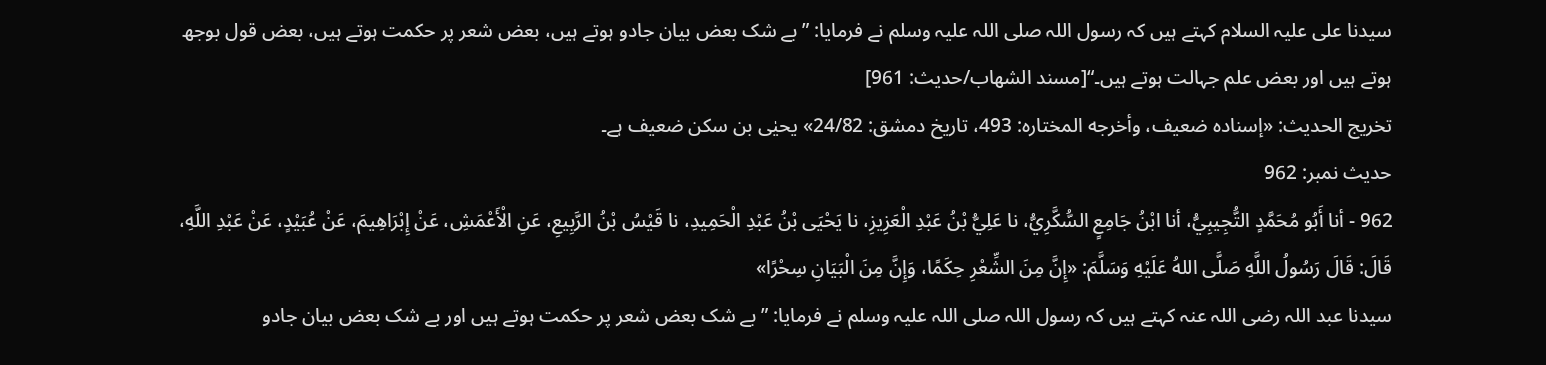سیدنا علی علیہ السلام کہتے ہیں کہ رسول اللہ صلی اللہ علیہ وسلم نے فرمایا: ”بے شک بعض بیان جادو ہوتے ہیں، بعض شعر پر حکمت ہوتے ہیں، بعض قول بوجھ ہوتے ہیں اور بعض علم جہالت ہوتے ہیں۔“[مسند الشهاب/حدیث: 961]
تخریج الحدیث: «إسناده ضعيف، وأخرجه المختاره: 493، تاريخ دمشق: 24/82» يحيٰى بن سکن ضعیف ہے۔
حدیث نمبر: 962
962 - أنا أَبُو مُحَمَّدٍ التُّجِيبِيُّ، أنا ابْنُ جَامِعٍ السُّكَّرِيُّ، نا عَلِيُّ بْنُ عَبْدِ الْعَزِيزِ، نا يَحْيَى بْنُ عَبْدِ الْحَمِيدِ، نا قَيْسُ بْنُ الرَّبِيعِ، عَنِ الْأَعْمَشِ، عَنْ إِبْرَاهِيمَ، عَنْ عُبَيْدٍ، عَنْ عَبْدِ اللَّهِ، قَالَ: قَالَ رَسُولُ اللَّهِ صَلَّى اللهُ عَلَيْهِ وَسَلَّمَ: «إِنَّ مِنَ الشِّعْرِ حِكَمًا، وَإِنَّ مِنَ الْبَيَانِ سِحْرًا»
سیدنا عبد اللہ رضی اللہ عنہ کہتے ہیں کہ رسول اللہ صلی اللہ علیہ وسلم نے فرمایا: ”بے شک بعض شعر پر حکمت ہوتے ہیں اور بے شک بعض بیان جادو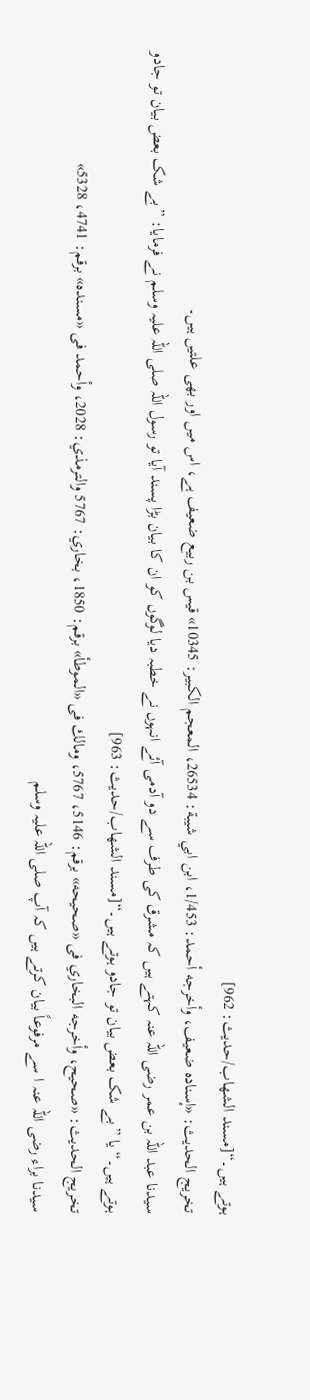ہوتے ہیں۔“[مسند الشهاب/حدیث: 962]
تخریج الحدیث: «إسناده ضعيف، وأخرجه أحمد: 1/453، ابن ابي شيبة: 26534، المعجم الكبير: 10345» قيس بن ربیع ضعیف ہے، اس میں اور بھی علتیں ہیں۔
سیدنا عبد اللہ بن عمر رضی اللہ عنہ کہتے ہیں کہ مشرق کی طرف سے دو آدمی آئے انہوں نے خطبہ دیا لوگوں کو ان کا بیان بڑا پسند آیا تو رسول اللہ صلی اللہ علیہ وسلم نے فرمایا: ”بے شک بعض بیان تو جادو ہوتے ہیں۔“ یا ”بے شک بعض بیان تو جادو ہوتے ہیں۔“[مسند الشهاب/حدیث: 963]
تخریج الحدیث: «صحيح، وأخرجه البخاري فى «صحيحه» برقم: 5146، 5767، ومالك فى «الموطأ» برقم: 1850، بخاري: 5767 والترمذي: 2028، وأحمد فى «مسنده» برقم: 4741، 5328»
سیدنا براء رضی اللہ عنہ ا سے مرفوعاً بیان کرتے ہیں کہ آپ صلی اللہ علیہ وسلم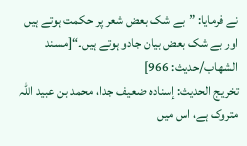نے فرمایا: ”بے شک بعض شعر پر حکمت ہوتے ہیں اور بے شک بعض بیان جادو ہوتے ہیں۔“[مسند الشهاب/حدیث: 966]
تخریج الحدیث: إسناده ضعيف جدا، محمد بن عبید اللہ متروک ہے، اس میں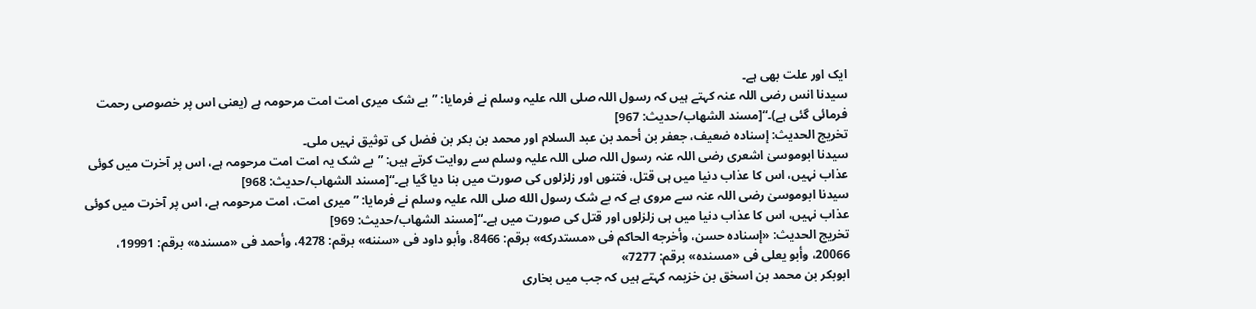ایک اور علت بھی ہے۔
سیدنا انس رضی اللہ عنہ کہتے ہیں کہ رسول اللہ صلی اللہ علیہ وسلم نے فرمایا: ”بے شک میری امت امت مرحومہ ہے (یعنی اس پر خصوصی رحمت فرمائی گئی ہے)۔“[مسند الشهاب/حدیث: 967]
تخریج الحدیث: إسناده ضعیف، جعفر بن أحمد بن عبد السلام اور محمد بن بکر بن فضل کی توثیق نہیں ملی۔
سیدنا ابوموسیٰ اشعری رضی اللہ عنہ رسول اللہ صلی اللہ علیہ وسلم سے روایت کرتے ہیں: ”بے شک یہ امت امت مرحومہ ہے، اس پر آخرت میں کوئی عذاب نہیں، اس کا عذاب دنیا میں ہی قتل، فتنوں اور زلزلوں کی صورت میں بنا دیا گیا ہے۔“[مسند الشهاب/حدیث: 968]
سیدنا ابوموسیٰ رضی اللہ عنہ سے مروی ہے کہ بے شک رسول الله صلی اللہ علیہ وسلم نے فرمایا: ”میری امت، امت مرحومہ ہے، اس پر آخرت میں کوئی عذاب نہیں، اس کا عذاب دنیا میں ہی زلزلوں اور قتل کی صورت میں ہے۔“[مسند الشهاب/حدیث: 969]
تخریج الحدیث: «إسناده حسن، وأخرجه الحاكم فى «مستدركه» برقم: 8466، وأبو داود فى «سننه» برقم: 4278، وأحمد فى «مسنده» برقم: 19991، 20066، وأبو يعلى فى «مسنده» برقم: 7277»
ابوبكر بن محمد بن اسحٰق بن خزیمہ کہتے ہیں کہ جب میں بخاری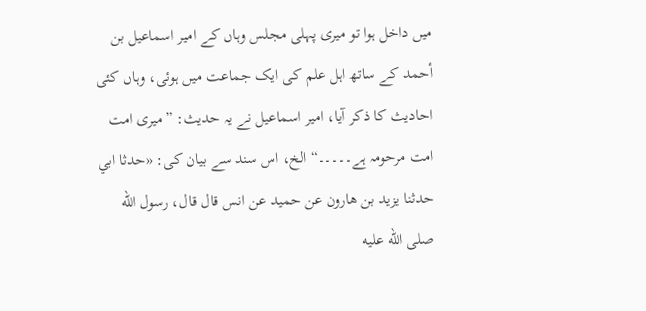میں داخل ہوا تو میری پہلی مجلس وہاں کے امیر اسماعیل بن أحمد کے ساتھ اہل علم کی ایک جماعت میں ہوئی، وہاں کئی احادیث کا ذکر آیا، امیر اسماعیل نے یہ حدیث: ”میری امت امت مرحومہ ہے۔۔۔۔۔“ الخ، اس سند سے بیان کی: «حدثا ابي حدثنا يزيد بن هارون عن حميد عن انس قال قال، رسول الله صلى الله عليه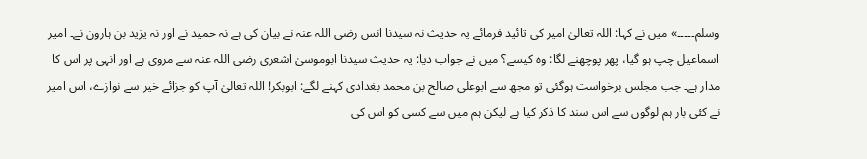وسلم۔۔۔۔۔» میں نے کہا: اللہ تعالیٰ امیر کی تائید فرمائے یہ حدیث نہ سیدنا انس رضی اللہ عنہ نے بیان کی ہے نہ حمید نے اور نہ یزید بن ہارون نے۔ امیر اسماعیل چپ ہو گیا، پھر پوچھنے لگا: وہ کیسے؟ میں نے جواب دیا: یہ حدیث سیدنا ابوموسیٰ اشعری رضی اللہ عنہ سے مروی ہے اور انہی پر اس کا مدار ہے۔ جب مجلس برخواست ہوگئی تو مجھ سے ابوعلی صالح بن محمد بغدادی کہنے لگے: ابوبکر! اللہ تعالیٰ آپ کو جزائے خیر سے نوازے، اس امیر نے کئی بار ہم لوگوں سے اس سند کا ذکر کیا ہے لیکن ہم میں سے کسی کو اس کی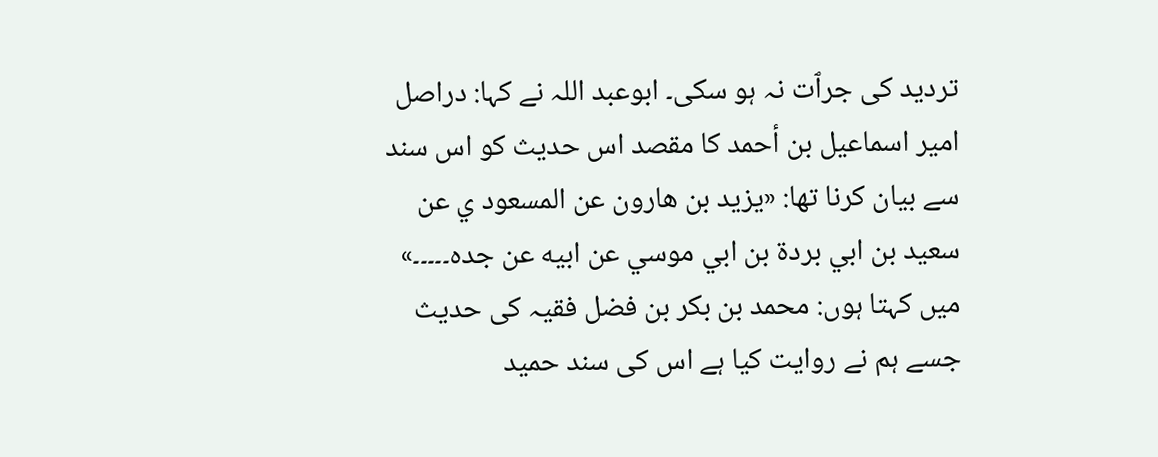تردید کی جرٱت نہ ہو سکی۔ ابوعبد اللہ نے کہا: دراصل امیر اسماعیل بن أحمد کا مقصد اس حدیث کو اس سند سے بیان کرنا تھا: «يزيد بن هارون عن المسعود ي عن سعيد بن ابي بردة بن ابي موسي عن ابيه عن جده۔۔۔۔۔» میں کہتا ہوں: محمد بن بکر بن فضل فقیہ کی حدیث جسے ہم نے روایت کیا ہے اس کی سند حمید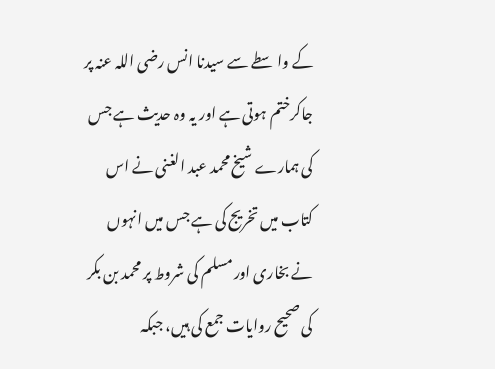کے واسطے سے سیدنا انس رضی اللہ عنہ پر جاکرختم ہوتی ہے اور یہ وہ حدیث ہے جس کی ہمارے شیخ محمد عبد الغنی نے اس کتاب میں تخریج کی ہے جس میں انہوں نے بخاری اور مسلم کی شروط پر محمد بن بکر کی صحیح روایات جمع کی ہیں، جبکہ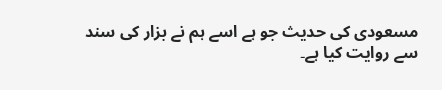مسعودی کی حدیث جو ہے اسے ہم نے بزار کی سند سے روایت کیا ہے۔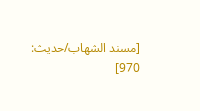[مسند الشهاب/حدیث: 970]